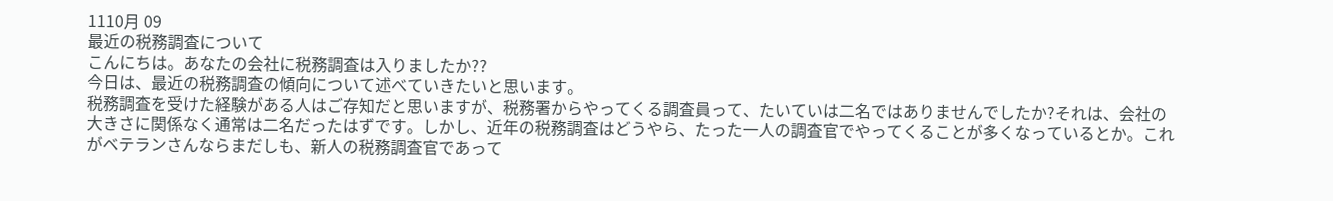1110月 09
最近の税務調査について
こんにちは。あなたの会社に税務調査は入りましたか??
今日は、最近の税務調査の傾向について述べていきたいと思います。
税務調査を受けた経験がある人はご存知だと思いますが、税務署からやってくる調査員って、たいていは二名ではありませんでしたか?それは、会社の大きさに関係なく通常は二名だったはずです。しかし、近年の税務調査はどうやら、たった一人の調査官でやってくることが多くなっているとか。これがベテランさんならまだしも、新人の税務調査官であって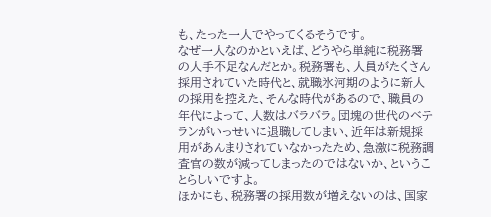も、たった一人でやってくるそうです。
なぜ一人なのかといえば、どうやら単純に税務署の人手不足なんだとか。税務署も、人員がたくさん採用されていた時代と、就職氷河期のように新人の採用を控えた、そんな時代があるので、職員の年代によって、人数はバラバラ。団塊の世代のベテランがいっせいに退職してしまい、近年は新規採用があんまりされていなかったため、急激に税務調査官の数が減ってしまったのではないか、ということらしいですよ。
ほかにも、税務署の採用数が増えないのは、国家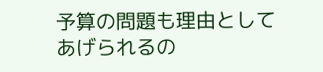予算の問題も理由としてあげられるの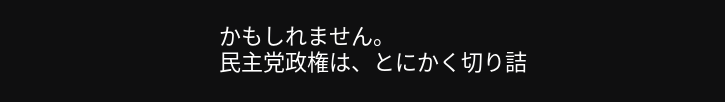かもしれません。
民主党政権は、とにかく切り詰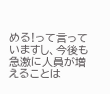める!って言っていますし、今後も急激に人員が増えることは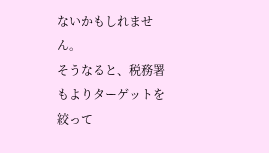ないかもしれません。
そうなると、税務署もよりターゲットを絞って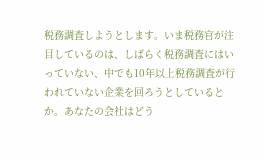税務調査しようとします。いま税務官が注目しているのは、しばらく税務調査にはいっていない、中でも10年以上税務調査が行われていない企業を回ろうとしているとか。あなたの会社はどう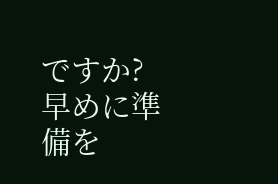ですか?早めに準備を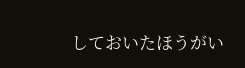しておいたほうがい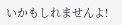いかもしれませんよ!